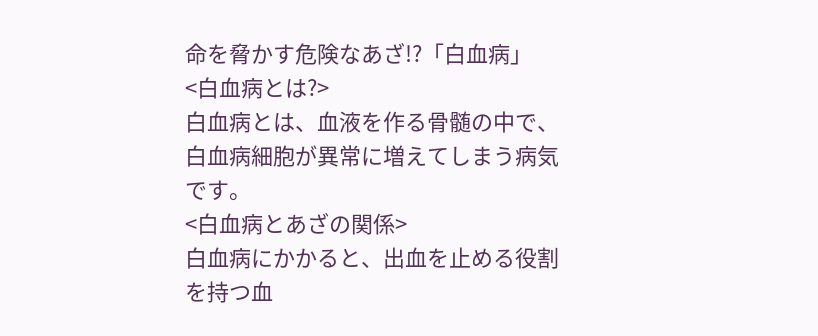命を脅かす危険なあざ!?「白血病」
<白血病とは?>
白血病とは、血液を作る骨髄の中で、白血病細胞が異常に増えてしまう病気です。
<白血病とあざの関係>
白血病にかかると、出血を止める役割を持つ血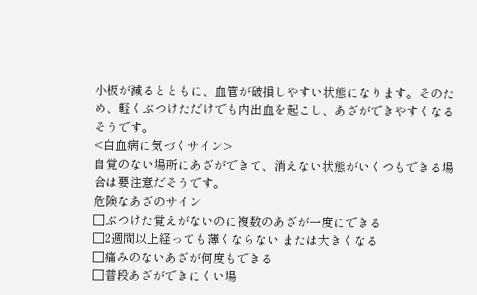小板が減るとともに、血管が破損しやすい状態になります。そのため、軽くぶつけただけでも内出血を起こし、あざができやすくなるそうです。
<白血病に気づくサイン>
自覚のない場所にあざができて、消えない状態がいくつもできる場合は要注意だそうです。
危険なあざのサイン
□ぶつけた覚えがないのに複数のあざが一度にできる
□2週間以上経っても薄くならない または大きくなる
□痛みのないあざが何度もできる
□普段あざができにくい場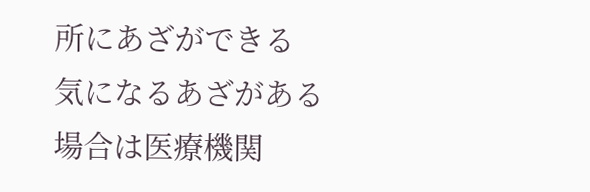所にあざができる
気になるあざがある場合は医療機関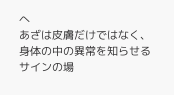へ
あざは皮膚だけではなく、身体の中の異常を知らせるサインの場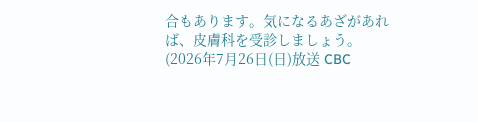合もあります。気になるあざがあれば、皮膚科を受診しましょう。
(2026年7月26日(日)放送 CBC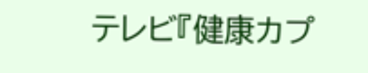テレビ『健康カプ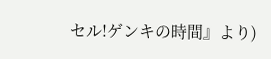セル!ゲンキの時間』より)